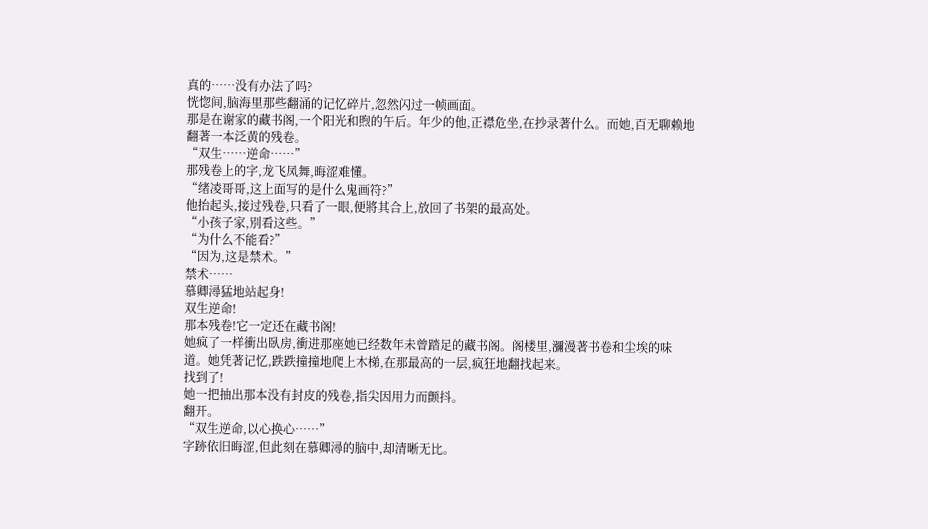真的……没有办法了吗?
恍惚间,脑海里那些翻涌的记忆碎片,忽然闪过一帧画面。
那是在谢家的藏书阁,一个阳光和煦的午后。年少的他,正襟危坐,在抄录著什么。而她,百无聊赖地翻著一本泛黄的残卷。
“双生……逆命……”
那残卷上的字,龙飞凤舞,晦涩难懂。
“绪凌哥哥,这上面写的是什么鬼画符?”
他抬起头,接过残卷,只看了一眼,便將其合上,放回了书架的最高处。
“小孩子家,別看这些。”
“为什么不能看?”
“因为,这是禁术。”
禁术……
慕卿潯猛地站起身!
双生逆命!
那本残卷!它一定还在藏书阁!
她疯了一样衝出臥房,衝进那座她已经数年未曾踏足的藏书阁。阁楼里,瀰漫著书卷和尘埃的味道。她凭著记忆,跌跌撞撞地爬上木梯,在那最高的一层,疯狂地翻找起来。
找到了!
她一把抽出那本没有封皮的残卷,指尖因用力而颤抖。
翻开。
“双生逆命,以心换心……”
字跡依旧晦涩,但此刻在慕卿潯的脑中,却清晰无比。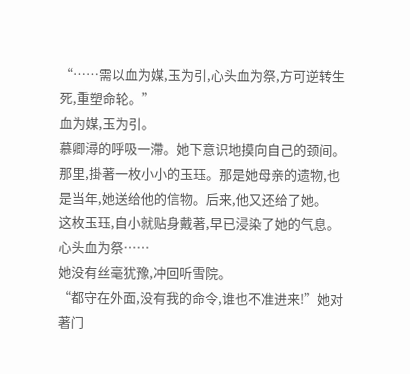“……需以血为媒,玉为引,心头血为祭,方可逆转生死,重塑命轮。”
血为媒,玉为引。
慕卿潯的呼吸一滯。她下意识地摸向自己的颈间。那里,掛著一枚小小的玉珏。那是她母亲的遗物,也是当年,她送给他的信物。后来,他又还给了她。
这枚玉珏,自小就贴身戴著,早已浸染了她的气息。
心头血为祭……
她没有丝毫犹豫,冲回听雪院。
“都守在外面,没有我的命令,谁也不准进来!”她对著门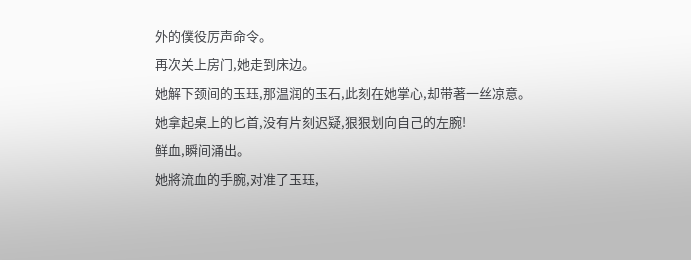外的僕役厉声命令。
再次关上房门,她走到床边。
她解下颈间的玉珏,那温润的玉石,此刻在她掌心,却带著一丝凉意。
她拿起桌上的匕首,没有片刻迟疑,狠狠划向自己的左腕!
鲜血,瞬间涌出。
她將流血的手腕,对准了玉珏,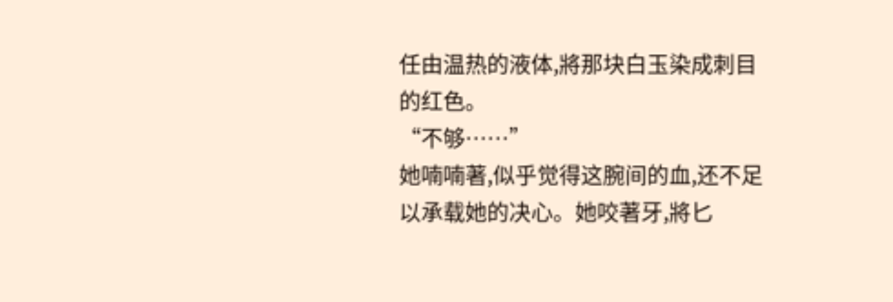任由温热的液体,將那块白玉染成刺目的红色。
“不够……”
她喃喃著,似乎觉得这腕间的血,还不足以承载她的决心。她咬著牙,將匕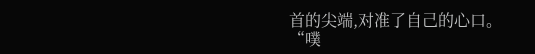首的尖端,对准了自己的心口。
“噗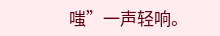嗤”一声轻响。